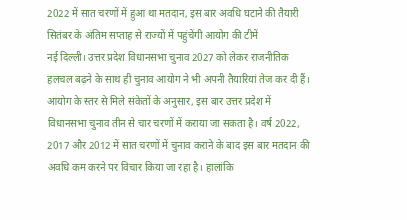2022 में सात चरणों में हुआ था मतदान, इस बार अवधि घटाने की तैयारी
सितंबर के अंतिम सप्ताह से राज्यों में पहुंचेंगी आयोग की टीमें
नई दिल्ली। उत्तर प्रदेश विधानसभा चुनाव 2027 को लेकर राजनीतिक हलचल बढ़ने के साथ ही चुनाव आयोग ने भी अपनी तैयारियां तेज कर दी हैं। आयोग के स्तर से मिले संकेतों के अनुसार, इस बार उत्तर प्रदेश में विधानसभा चुनाव तीन से चार चरणों में कराया जा सकता है। वर्ष 2022, 2017 और 2012 में सात चरणों में चुनाव कराने के बाद इस बार मतदान की अवधि कम करने पर विचार किया जा रहा है। हालांकि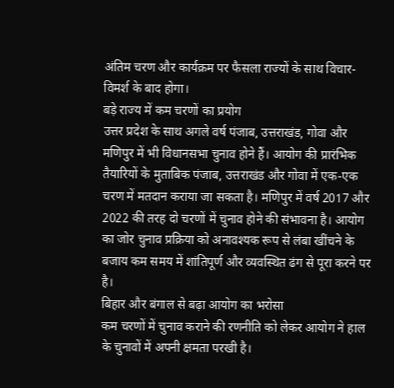अंतिम चरण और कार्यक्रम पर फैसला राज्यों के साथ विचार-विमर्श के बाद होगा।
बड़े राज्य में कम चरणों का प्रयोग
उत्तर प्रदेश के साथ अगले वर्ष पंजाब, उत्तराखंड, गोवा और मणिपुर में भी विधानसभा चुनाव होने हैं। आयोग की प्रारंभिक तैयारियों के मुताबिक पंजाब, उत्तराखंड और गोवा में एक-एक चरण में मतदान कराया जा सकता है। मणिपुर में वर्ष 2017 और 2022 की तरह दो चरणों में चुनाव होने की संभावना है। आयोग का जोर चुनाव प्रक्रिया को अनावश्यक रूप से लंबा खींचने के बजाय कम समय में शांतिपूर्ण और व्यवस्थित ढंग से पूरा करने पर है।
बिहार और बंगाल से बढ़ा आयोग का भरोसा
कम चरणों में चुनाव कराने की रणनीति को लेकर आयोग ने हाल के चुनावों में अपनी क्षमता परखी है।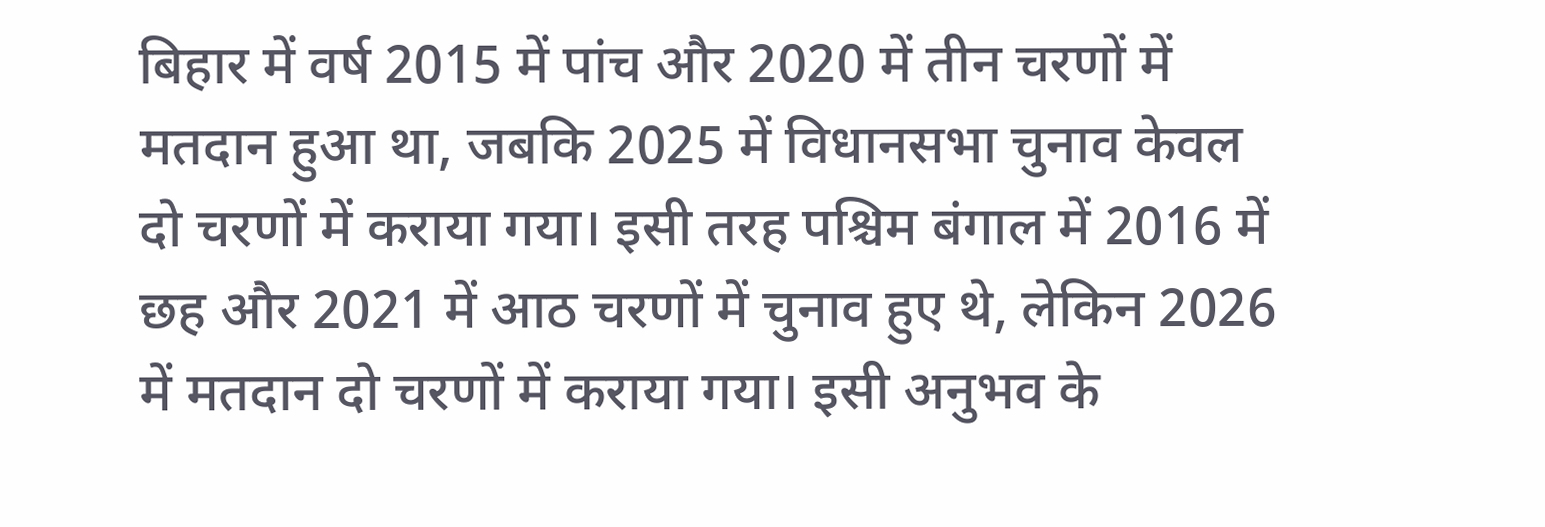बिहार में वर्ष 2015 में पांच और 2020 में तीन चरणों में मतदान हुआ था, जबकि 2025 में विधानसभा चुनाव केवल दो चरणों में कराया गया। इसी तरह पश्चिम बंगाल में 2016 में छह और 2021 में आठ चरणों में चुनाव हुए थे, लेकिन 2026 में मतदान दो चरणों में कराया गया। इसी अनुभव के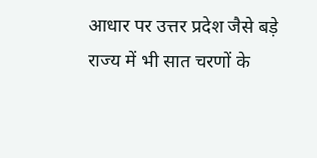आधार पर उत्तर प्रदेश जैसे बड़े राज्य में भी सात चरणों के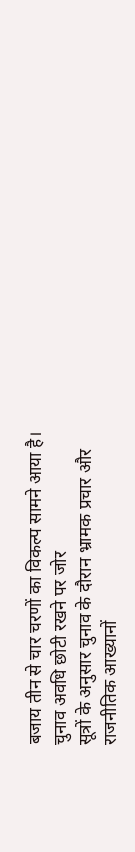बजाय तीन से चार चरणों का विकल्प सामने आया है।
चुनाव अवधि छोटी रखने पर जोर
सूत्रों के अनुसार चुनाव के दौरान भ्रामक प्रचार और राजनीतिक आख्यानों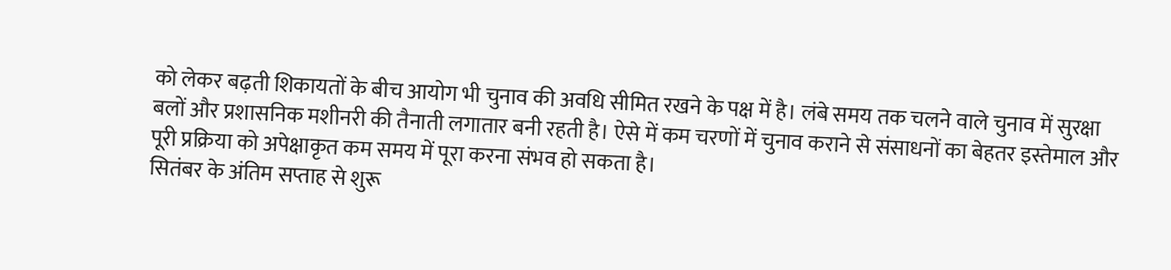को लेकर बढ़ती शिकायतों के बीच आयोग भी चुनाव की अवधि सीमित रखने के पक्ष में है। लंबे समय तक चलने वाले चुनाव में सुरक्षा बलों और प्रशासनिक मशीनरी की तैनाती लगातार बनी रहती है। ऐसे में कम चरणों में चुनाव कराने से संसाधनों का बेहतर इस्तेमाल और पूरी प्रक्रिया को अपेक्षाकृत कम समय में पूरा करना संभव हो सकता है।
सितंबर के अंतिम सप्ताह से शुरू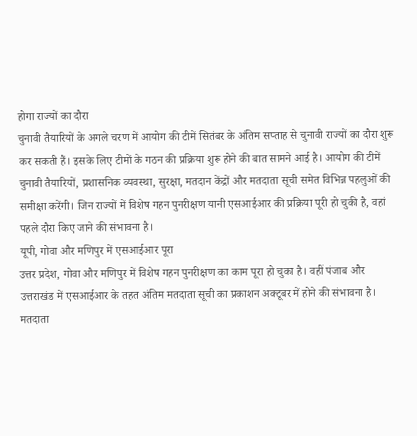होगा राज्यों का दौरा
चुनावी तैयारियों के अगले चरण में आयोग की टीमें सितंबर के अंतिम सप्ताह से चुनावी राज्यों का दौरा शुरू कर सकती हैं। इसके लिए टीमों के गठन की प्रक्रिया शुरू होने की बात सामने आई है। आयोग की टीमें चुनावी तैयारियों, प्रशासनिक व्यवस्था, सुरक्षा, मतदान केंद्रों और मतदाता सूची समेत विभिन्न पहलुओं की समीक्षा करेंगी। जिन राज्यों में विशेष गहन पुनरीक्षण यानी एसआईआर की प्रक्रिया पूरी हो चुकी है, वहां पहले दौरा किए जाने की संभावना है।
यूपी, गोवा और मणिपुर में एसआईआर पूरा
उत्तर प्रदेश, गोवा और मणिपुर में विशेष गहन पुनरीक्षण का काम पूरा हो चुका है। वहीं पंजाब और उत्तराखंड में एसआईआर के तहत अंतिम मतदाता सूची का प्रकाशन अक्टूबर में होने की संभावना है। मतदाता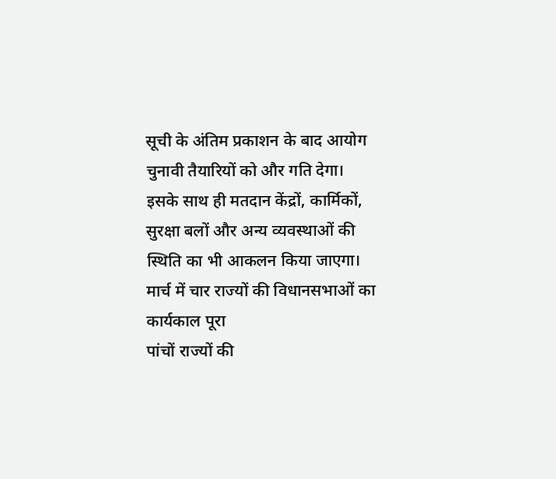सूची के अंतिम प्रकाशन के बाद आयोग चुनावी तैयारियों को और गति देगा। इसके साथ ही मतदान केंद्रों, कार्मिकों, सुरक्षा बलों और अन्य व्यवस्थाओं की स्थिति का भी आकलन किया जाएगा।
मार्च में चार राज्यों की विधानसभाओं का कार्यकाल पूरा
पांचों राज्यों की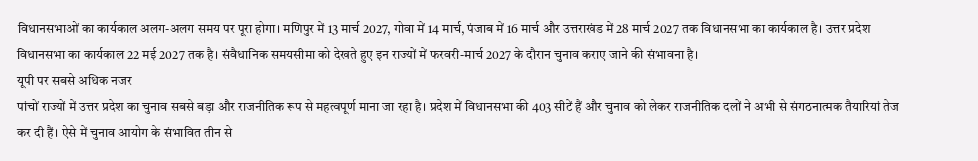विधानसभाओं का कार्यकाल अलग-अलग समय पर पूरा होगा। मणिपुर में 13 मार्च 2027, गोवा में 14 मार्च, पंजाब में 16 मार्च और उत्तराखंड में 28 मार्च 2027 तक विधानसभा का कार्यकाल है। उत्तर प्रदेश विधानसभा का कार्यकाल 22 मई 2027 तक है। संवैधानिक समयसीमा को देखते हुए इन राज्यों में फरवरी-मार्च 2027 के दौरान चुनाव कराए जाने की संभावना है।
यूपी पर सबसे अधिक नजर
पांचों राज्यों में उत्तर प्रदेश का चुनाव सबसे बड़ा और राजनीतिक रूप से महत्वपूर्ण माना जा रहा है। प्रदेश में विधानसभा की 403 सीटें हैं और चुनाव को लेकर राजनीतिक दलों ने अभी से संगठनात्मक तैयारियां तेज कर दी हैं। ऐसे में चुनाव आयोग के संभावित तीन से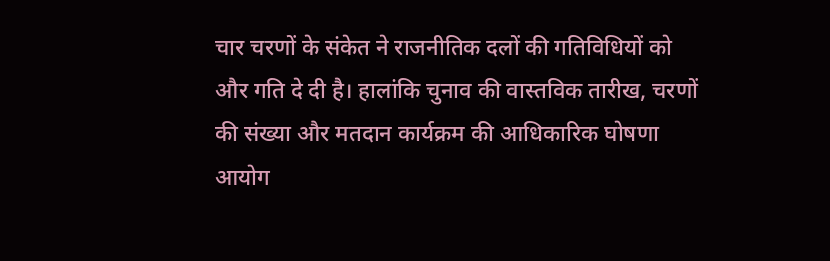चार चरणों के संकेत ने राजनीतिक दलों की गतिविधियों को और गति दे दी है। हालांकि चुनाव की वास्तविक तारीख, चरणों की संख्या और मतदान कार्यक्रम की आधिकारिक घोषणा आयोग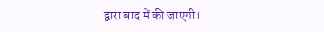द्वारा बाद में की जाएगी।